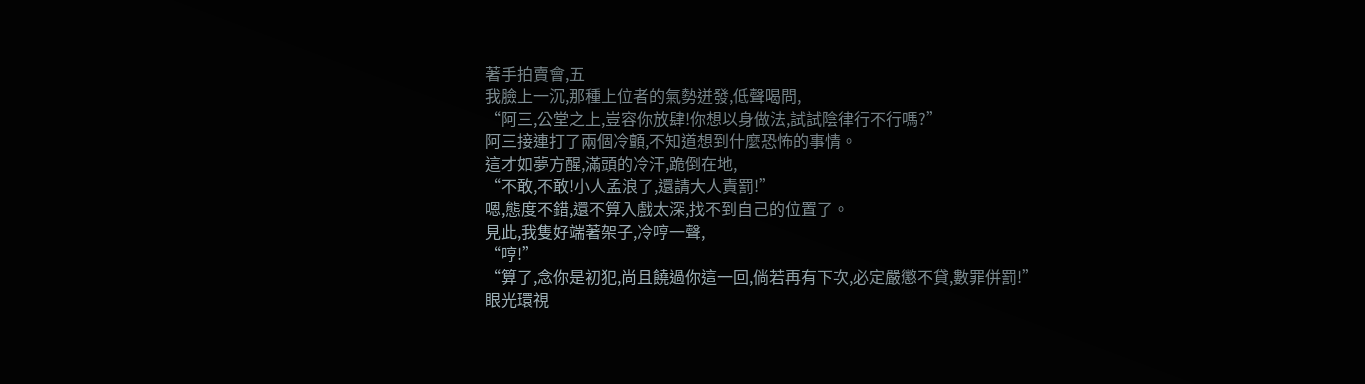著手拍賣會,五
我臉上一沉,那種上位者的氣勢迸發,低聲喝問,
“阿三,公堂之上,豈容你放肆!你想以身做法,試試陰律行不行嗎?”
阿三接連打了兩個冷顫,不知道想到什麼恐怖的事情。
這才如夢方醒,滿頭的冷汗,跪倒在地,
“不敢,不敢!小人孟浪了,還請大人責罰!”
嗯,態度不錯,還不算入戲太深,找不到自己的位置了。
見此,我隻好端著架子,冷哼一聲,
“哼!”
“算了,念你是初犯,尚且饒過你這一回,倘若再有下次,必定嚴懲不貸,數罪併罰!”
眼光環視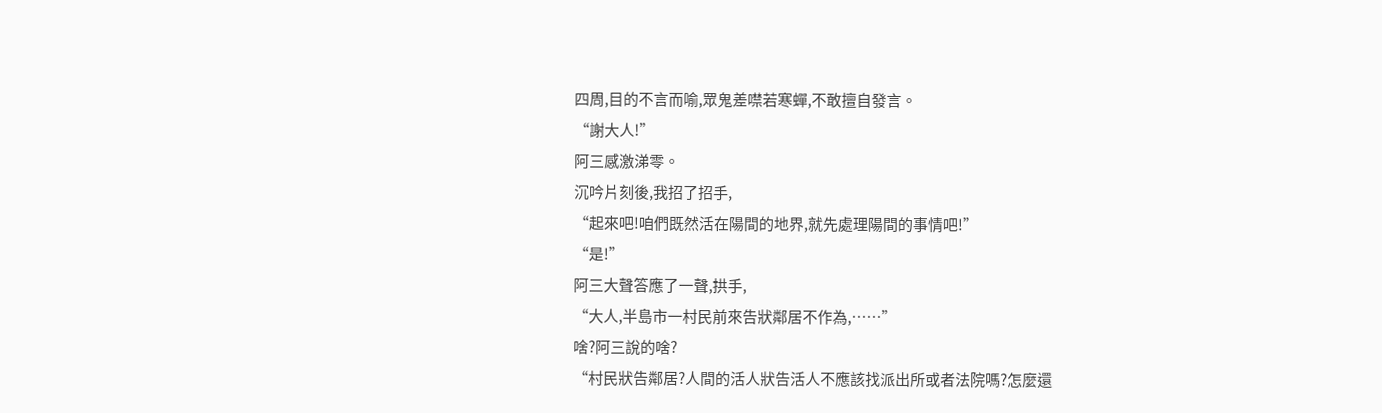四周,目的不言而喻,眾鬼差噤若寒蟬,不敢擅自發言。
“謝大人!”
阿三感激涕零。
沉吟片刻後,我招了招手,
“起來吧!咱們既然活在陽間的地界,就先處理陽間的事情吧!”
“是!”
阿三大聲答應了一聲,拱手,
“大人,半島市一村民前來告狀鄰居不作為,……”
啥?阿三說的啥?
“村民狀告鄰居?人間的活人狀告活人不應該找派出所或者法院嗎?怎麼還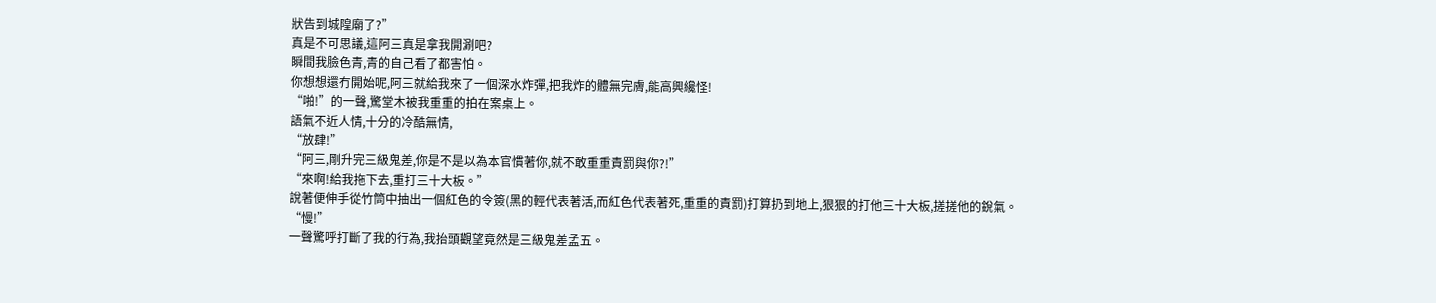狀告到城隍廟了?”
真是不可思議,這阿三真是拿我開涮吧?
瞬間我臉色青,青的自己看了都害怕。
你想想還冇開始呢,阿三就給我來了一個深水炸彈,把我炸的體無完膚,能高興纔怪!
“啪!”的一聲,驚堂木被我重重的拍在案桌上。
語氣不近人情,十分的冷酷無情,
“放肆!”
“阿三,剛升完三級鬼差,你是不是以為本官慣著你,就不敢重重責罰與你?!”
“來啊!給我拖下去,重打三十大板。”
說著便伸手從竹筒中抽出一個紅色的令簽(黑的輕代表著活,而紅色代表著死,重重的責罰)打算扔到地上,狠狠的打他三十大板,搓搓他的銳氣。
“慢!”
一聲驚呼打斷了我的行為,我抬頭觀望竟然是三級鬼差孟五。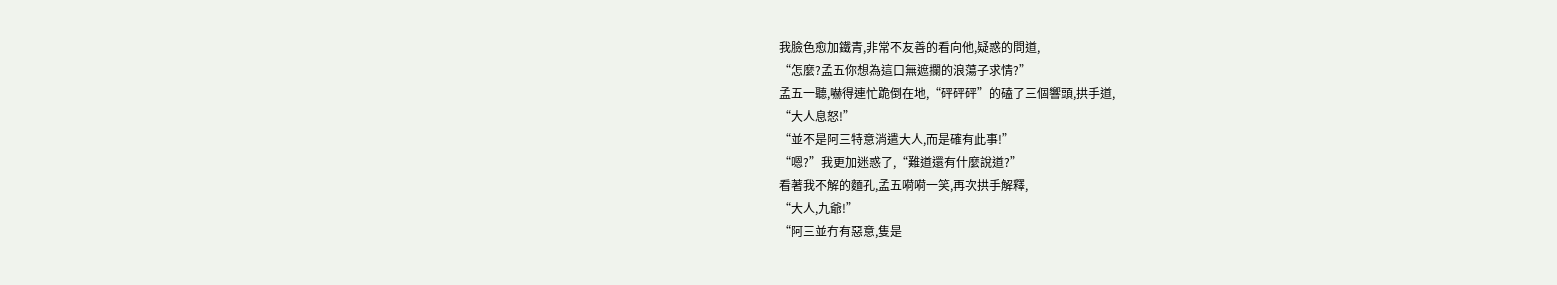我臉色愈加鐵青,非常不友善的看向他,疑惑的問道,
“怎麼?孟五你想為這口無遮攔的浪蕩子求情?”
孟五一聽,嚇得連忙跪倒在地,“砰砰砰”的磕了三個響頭,拱手道,
“大人息怒!”
“並不是阿三特意消遣大人,而是確有此事!”
“嗯?”我更加迷惑了,“難道還有什麼說道?”
看著我不解的麵孔,孟五嗬嗬一笑,再次拱手解釋,
“大人,九爺!”
“阿三並冇有惡意,隻是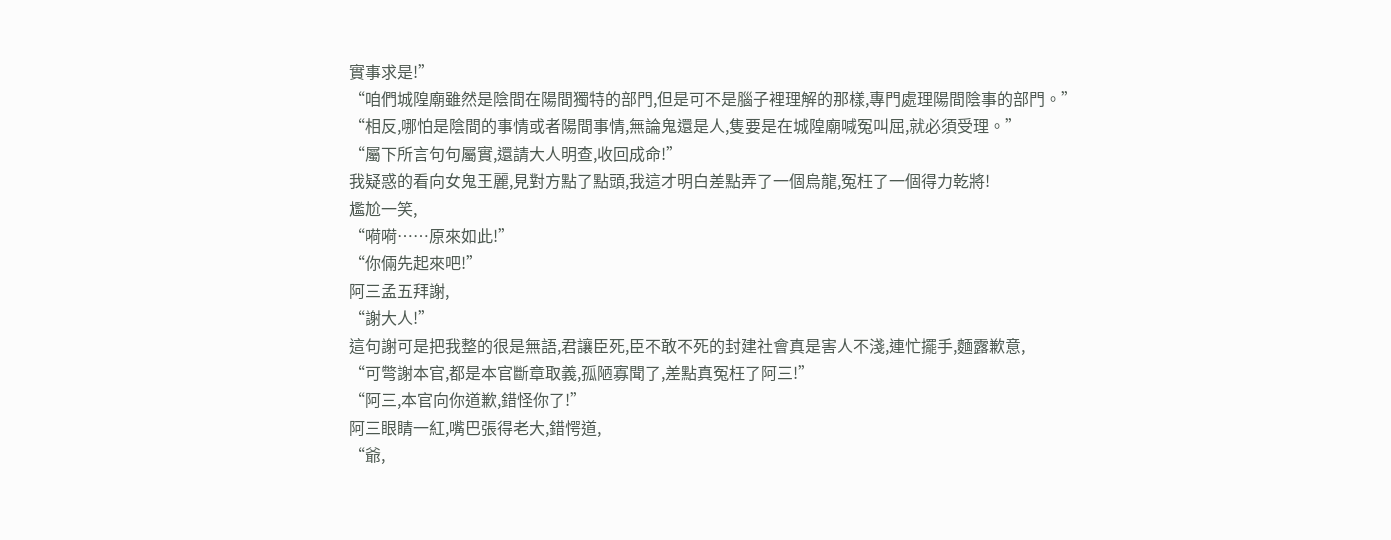實事求是!”
“咱們城隍廟雖然是陰間在陽間獨特的部門,但是可不是腦子裡理解的那樣,專門處理陽間陰事的部門。”
“相反,哪怕是陰間的事情或者陽間事情,無論鬼還是人,隻要是在城隍廟喊冤叫屈,就必須受理。”
“屬下所言句句屬實,還請大人明查,收回成命!”
我疑惑的看向女鬼王麗,見對方點了點頭,我這才明白差點弄了一個烏龍,冤枉了一個得力乾將!
尷尬一笑,
“嗬嗬……原來如此!”
“你倆先起來吧!”
阿三孟五拜謝,
“謝大人!”
這句謝可是把我整的很是無語,君讓臣死,臣不敢不死的封建社會真是害人不淺,連忙擺手,麵露歉意,
“可彆謝本官,都是本官斷章取義,孤陋寡聞了,差點真冤枉了阿三!”
“阿三,本官向你道歉,錯怪你了!”
阿三眼睛一紅,嘴巴張得老大,錯愕道,
“爺,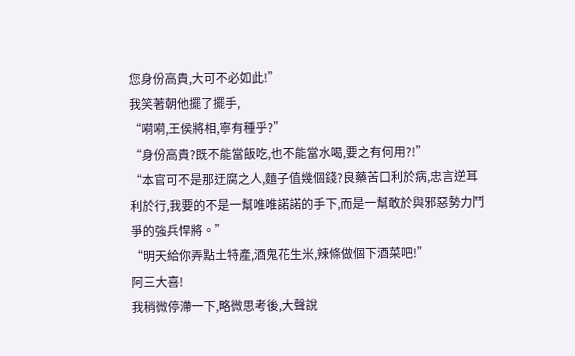您身份高貴,大可不必如此!”
我笑著朝他擺了擺手,
“嗬嗬,王侯將相,寧有種乎?”
“身份高貴?既不能當飯吃,也不能當水喝,要之有何用?!”
“本官可不是那迂腐之人,麵子值幾個錢?良藥苦口利於病,忠言逆耳利於行,我要的不是一幫唯唯諾諾的手下,而是一幫敢於與邪惡勢力鬥爭的強兵悍將。”
“明天給你弄點土特產,酒鬼花生米,辣條做個下酒菜吧!”
阿三大喜!
我稍微停滯一下,略微思考後,大聲說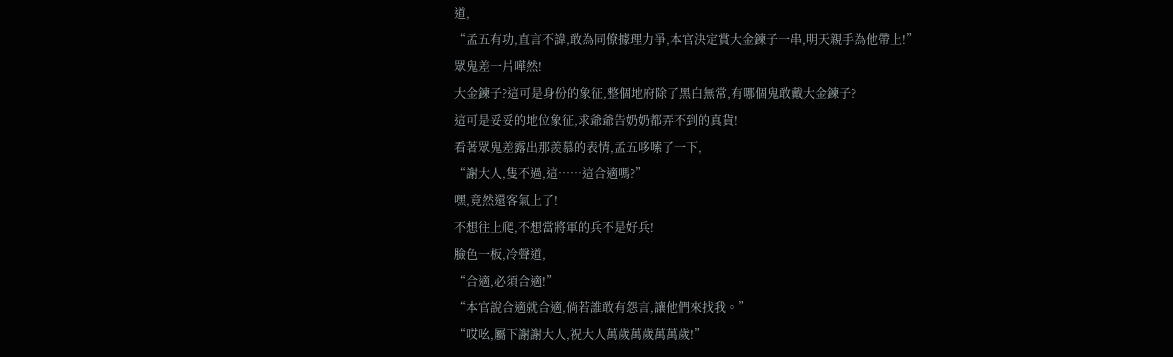道,
“孟五有功,直言不諱,敢為同僚據理力爭,本官決定賞大金鍊子一串,明天親手為他帶上!”
眾鬼差一片嘩然!
大金鍊子?這可是身份的象征,整個地府除了黑白無常,有哪個鬼敢戴大金鍊子?
這可是妥妥的地位象征,求爺爺告奶奶都弄不到的真貨!
看著眾鬼差露出那羨慕的表情,孟五哆嗦了一下,
“謝大人,隻不過,這……這合適嗎?”
嘿,竟然還客氣上了!
不想往上爬,不想當將軍的兵不是好兵!
臉色一板,冷聲道,
“合適,必須合適!”
“本官說合適就合適,倘若誰敢有怨言,讓他們來找我。”
“哎吆,屬下謝謝大人,祝大人萬歲萬歲萬萬歲!”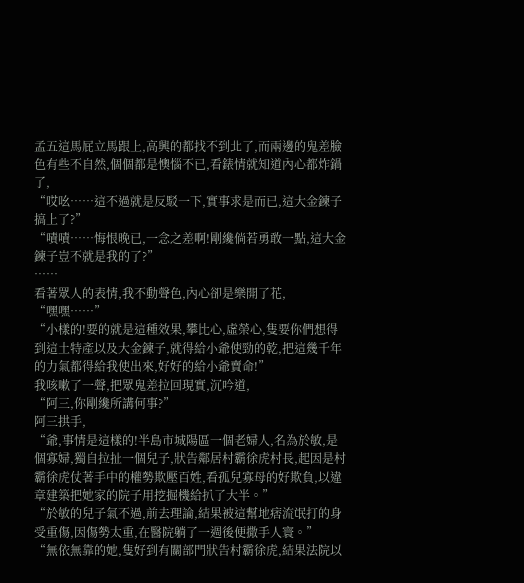孟五這馬屁立馬跟上,高興的都找不到北了,而兩邊的鬼差臉色有些不自然,個個都是懊惱不已,看錶情就知道內心都炸鍋了,
“哎吆……這不過就是反駁一下,實事求是而已,這大金鍊子搞上了?”
“嘖嘖……悔恨晚已,一念之差啊!剛纔倘若勇敢一點,這大金鍊子豈不就是我的了?”
……
看著眾人的表情,我不動聲色,內心卻是樂開了花,
“嘿嘿……”
“小樣的!要的就是這種效果,攀比心,虛榮心,隻要你們想得到這土特產以及大金鍊子,就得給小爺使勁的乾,把這幾千年的力氣都得給我使出來,好好的給小爺賣命!”
我咳嗽了一聲,把眾鬼差拉回現實,沉吟道,
“阿三,你剛纔所講何事?”
阿三拱手,
“爺,事情是這樣的!半島市城陽區一個老婦人,名為於敏,是個寡婦,獨自拉扯一個兒子,狀告鄰居村霸徐虎村長,起因是村霸徐虎仗著手中的權勢欺壓百姓,看孤兒寡母的好欺負,以違章建築把她家的院子用挖掘機給扒了大半。”
“於敏的兒子氣不過,前去理論,結果被這幫地痞流氓打的身受重傷,因傷勢太重,在醫院躺了一週後便撒手人寰。”
“無依無靠的她,隻好到有關部門狀告村霸徐虎,結果法院以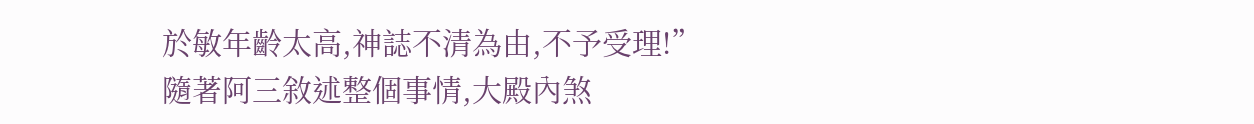於敏年齡太高,神誌不清為由,不予受理!”
隨著阿三敘述整個事情,大殿內煞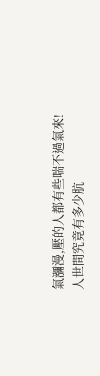氣瀰漫,壓的人都有些喘不過氣來!
人世間究竟有多少肮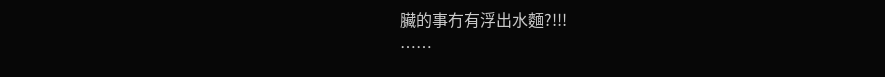臟的事冇有浮出水麵?!!!
……